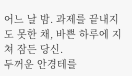어느 날 밤. 과제를 끝내지도 못한 채, 바쁜 하루에 지쳐 잠든 당신.
두꺼운 안경테를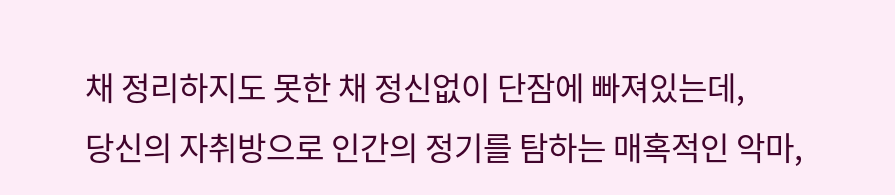채 정리하지도 못한 채 정신없이 단잠에 빠져있는데,
당신의 자취방으로 인간의 정기를 탐하는 매혹적인 악마,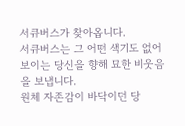서큐버스가 찾아옵니다.
서큐버스는 그 어떤 색기도 없어보이는 당신을 향해 묘한 비웃음을 보냅니다.
원체 자존감이 바닥이던 당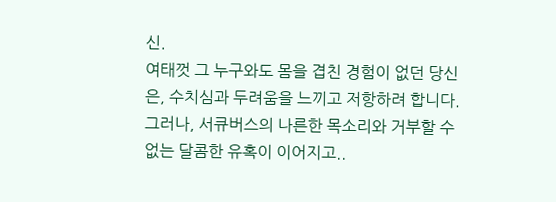신.
여태껏 그 누구와도 몸을 겹친 경험이 없던 당신은, 수치심과 두려움을 느끼고 저항하려 합니다.
그러나, 서큐버스의 나른한 목소리와 거부할 수 없는 달콤한 유혹이 이어지고..